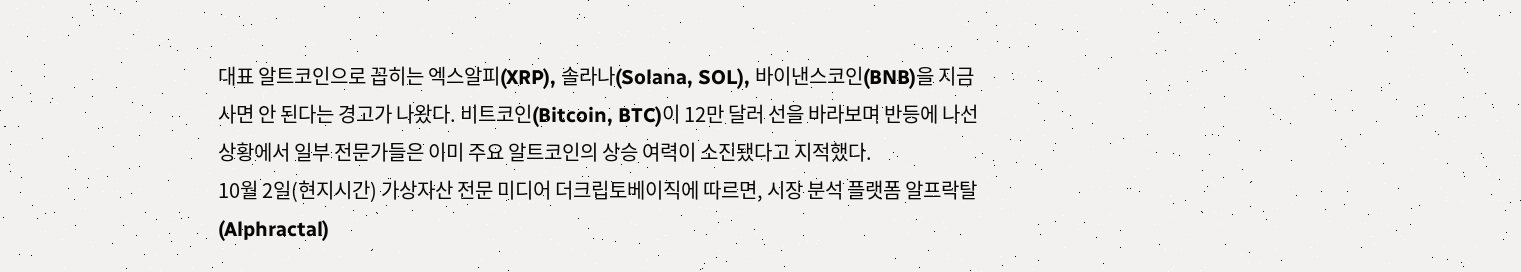대표 알트코인으로 꼽히는 엑스알피(XRP), 솔라나(Solana, SOL), 바이낸스코인(BNB)을 지금 사면 안 된다는 경고가 나왔다. 비트코인(Bitcoin, BTC)이 12만 달러 선을 바라보며 반등에 나선 상황에서 일부 전문가들은 이미 주요 알트코인의 상승 여력이 소진됐다고 지적했다.
10월 2일(현지시간) 가상자산 전문 미디어 더크립토베이직에 따르면, 시장 분석 플랫폼 알프락탈(Alphractal)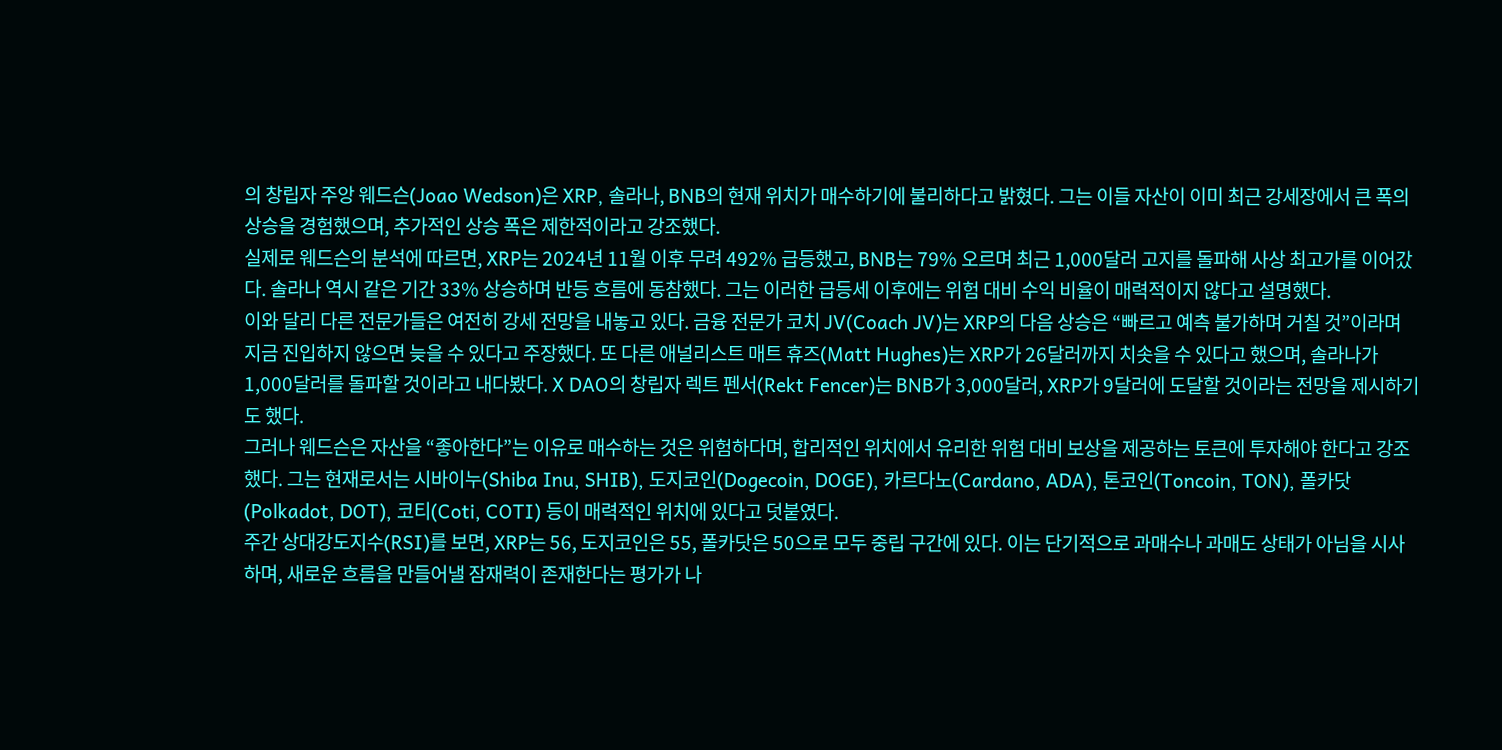의 창립자 주앙 웨드슨(Joao Wedson)은 XRP, 솔라나, BNB의 현재 위치가 매수하기에 불리하다고 밝혔다. 그는 이들 자산이 이미 최근 강세장에서 큰 폭의 상승을 경험했으며, 추가적인 상승 폭은 제한적이라고 강조했다.
실제로 웨드슨의 분석에 따르면, XRP는 2024년 11월 이후 무려 492% 급등했고, BNB는 79% 오르며 최근 1,000달러 고지를 돌파해 사상 최고가를 이어갔다. 솔라나 역시 같은 기간 33% 상승하며 반등 흐름에 동참했다. 그는 이러한 급등세 이후에는 위험 대비 수익 비율이 매력적이지 않다고 설명했다.
이와 달리 다른 전문가들은 여전히 강세 전망을 내놓고 있다. 금융 전문가 코치 JV(Coach JV)는 XRP의 다음 상승은 “빠르고 예측 불가하며 거칠 것”이라며 지금 진입하지 않으면 늦을 수 있다고 주장했다. 또 다른 애널리스트 매트 휴즈(Matt Hughes)는 XRP가 26달러까지 치솟을 수 있다고 했으며, 솔라나가 1,000달러를 돌파할 것이라고 내다봤다. X DAO의 창립자 렉트 펜서(Rekt Fencer)는 BNB가 3,000달러, XRP가 9달러에 도달할 것이라는 전망을 제시하기도 했다.
그러나 웨드슨은 자산을 “좋아한다”는 이유로 매수하는 것은 위험하다며, 합리적인 위치에서 유리한 위험 대비 보상을 제공하는 토큰에 투자해야 한다고 강조했다. 그는 현재로서는 시바이누(Shiba Inu, SHIB), 도지코인(Dogecoin, DOGE), 카르다노(Cardano, ADA), 톤코인(Toncoin, TON), 폴카닷(Polkadot, DOT), 코티(Coti, COTI) 등이 매력적인 위치에 있다고 덧붙였다.
주간 상대강도지수(RSI)를 보면, XRP는 56, 도지코인은 55, 폴카닷은 50으로 모두 중립 구간에 있다. 이는 단기적으로 과매수나 과매도 상태가 아님을 시사하며, 새로운 흐름을 만들어낼 잠재력이 존재한다는 평가가 나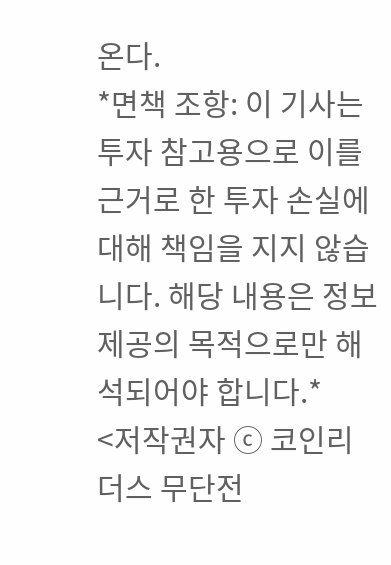온다.
*면책 조항: 이 기사는 투자 참고용으로 이를 근거로 한 투자 손실에 대해 책임을 지지 않습니다. 해당 내용은 정보 제공의 목적으로만 해석되어야 합니다.*
<저작권자 ⓒ 코인리더스 무단전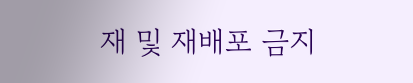재 및 재배포 금지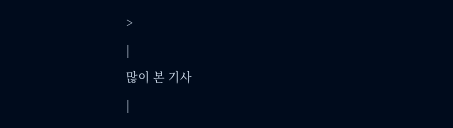>
|
많이 본 기사
|